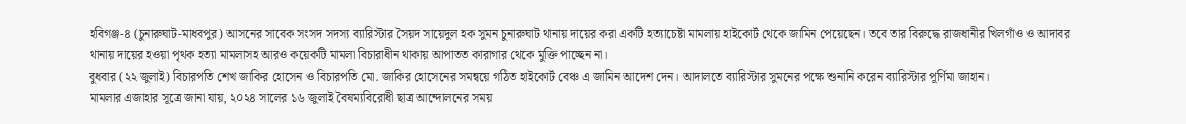হবিগঞ্জ-৪ (চুনারুঘাট-মাধবপুর) আসনের সাবেক সংসদ সদস্য ব্যারিস্টার সৈয়দ সায়েদুল হক সুমন চুনারুঘাট থানায় দায়ের করা একটি হত্যাচেষ্টা মামলায় হাইকোর্ট থেকে জামিন পেয়েছেন। তবে তার বিরুদ্ধে রাজধানীর খিলগাঁও ও আদাবর থানায় দায়ের হওয়া পৃথক হত্যা মামলাসহ আরও কয়েকটি মামলা বিচারাধীন থাকায় আপাতত কারাগার থেকে মুক্তি পাচ্ছেন না।
বুধবার (২২ জুলাই) বিচারপতি শেখ জাকির হোসেন ও বিচারপতি মো. জাকির হোসেনের সমন্বয়ে গঠিত হাইকোর্ট বেঞ্চ এ জামিন আদেশ দেন। আদালতে ব্যারিস্টার সুমনের পক্ষে শুনানি করেন ব্যারিস্টার পূর্ণিমা জাহান।
মামলার এজাহার সূত্রে জানা যায়, ২০২৪ সালের ১৬ জুলাই বৈষম্যবিরোধী ছাত্র আন্দোলনের সময়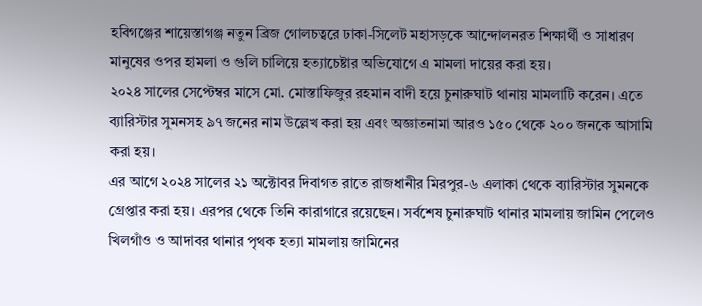হবিগঞ্জের শায়েস্তাগঞ্জ নতুন ব্রিজ গোলচত্বরে ঢাকা-সিলেট মহাসড়কে আন্দোলনরত শিক্ষার্থী ও সাধারণ মানুষের ওপর হামলা ও গুলি চালিয়ে হত্যাচেষ্টার অভিযোগে এ মামলা দায়ের করা হয়।
২০২৪ সালের সেপ্টেম্বর মাসে মো. মোস্তাফিজুর রহমান বাদী হয়ে চুনারুঘাট থানায় মামলাটি করেন। এতে ব্যারিস্টার সুমনসহ ৯৭ জনের নাম উল্লেখ করা হয় এবং অজ্ঞাতনামা আরও ১৫০ থেকে ২০০ জনকে আসামি করা হয়।
এর আগে ২০২৪ সালের ২১ অক্টোবর দিবাগত রাতে রাজধানীর মিরপুর-৬ এলাকা থেকে ব্যারিস্টার সুমনকে গ্রেপ্তার করা হয়। এরপর থেকে তিনি কারাগারে রয়েছেন। সর্বশেষ চুনারুঘাট থানার মামলায় জামিন পেলেও খিলগাঁও ও আদাবর থানার পৃথক হত্যা মামলায় জামিনের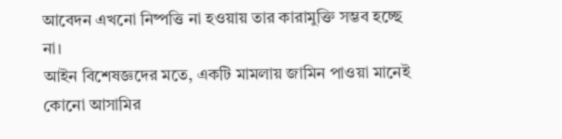আবেদন এখনো নিষ্পত্তি না হওয়ায় তার কারামুক্তি সম্ভব হচ্ছে না।
আইন বিশেষজ্ঞদের মতে, একটি মামলায় জামিন পাওয়া মানেই কোনো আসামির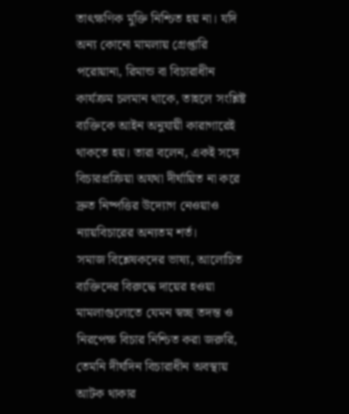তাৎক্ষণিক মুক্তি নিশ্চিত হয় না। যদি অন্য কোনো মামলায় গ্রেপ্তারি পরোয়ানা, রিমান্ড বা বিচারাধীন কার্যক্রম চলমান থাকে, তাহলে সংশ্লিষ্ট ব্যক্তিকে আইন অনুযায়ী কারাগারেই থাকতে হয়। তারা বলেন, একই সঙ্গে বিচারপ্রক্রিয়া অযথা দীর্ঘায়িত না করে দ্রুত নিষ্পত্তির উদ্যোগ নেওয়াও ন্যায়বিচারের অন্যতম শর্ত।
সমাজ বিশ্লেষকদের ভাষ্য, আলোচিত ব্যক্তিদের বিরুদ্ধে দায়ের হওয়া মামলাগুলোতে যেমন স্বচ্ছ তদন্ত ও নিরপেক্ষ বিচার নিশ্চিত করা জরুরি, তেমনি দীর্ঘদিন বিচারাধীন অবস্থায় আটক থাকার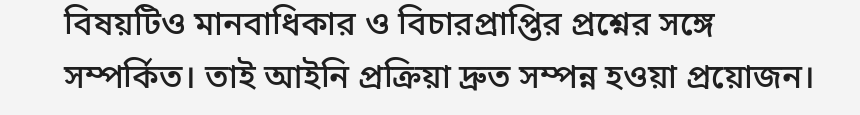বিষয়টিও মানবাধিকার ও বিচারপ্রাপ্তির প্রশ্নের সঙ্গে সম্পর্কিত। তাই আইনি প্রক্রিয়া দ্রুত সম্পন্ন হওয়া প্রয়োজন।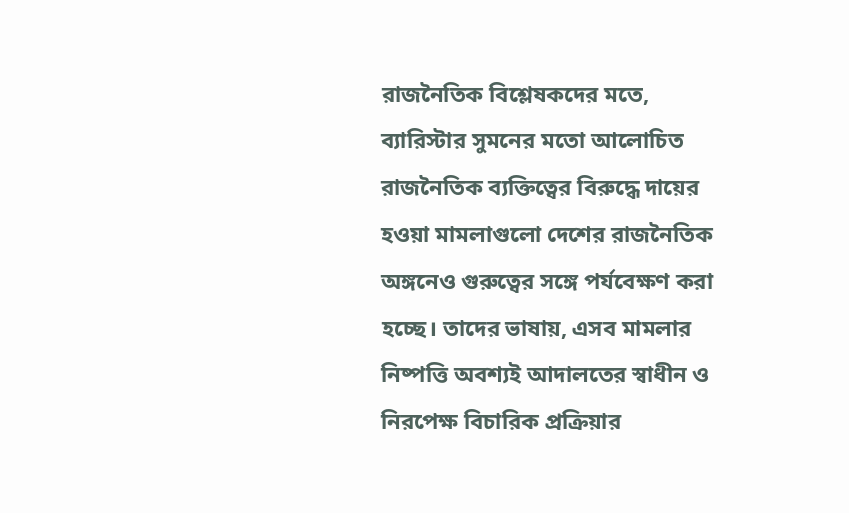রাজনৈতিক বিশ্লেষকদের মতে, ব্যারিস্টার সুমনের মতো আলোচিত রাজনৈতিক ব্যক্তিত্বের বিরুদ্ধে দায়ের হওয়া মামলাগুলো দেশের রাজনৈতিক অঙ্গনেও গুরুত্বের সঙ্গে পর্যবেক্ষণ করা হচ্ছে। তাদের ভাষায়, এসব মামলার নিষ্পত্তি অবশ্যই আদালতের স্বাধীন ও নিরপেক্ষ বিচারিক প্রক্রিয়ার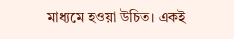মাধ্যমে হওয়া উচিত। একই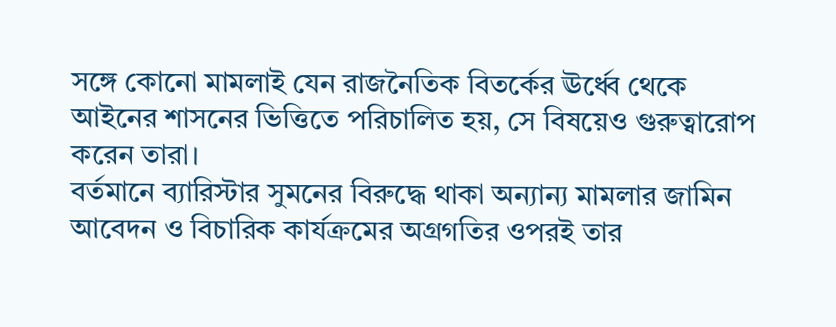সঙ্গে কোনো মামলাই যেন রাজনৈতিক বিতর্কের ঊর্ধ্বে থেকে আইনের শাসনের ভিত্তিতে পরিচালিত হয়, সে বিষয়েও গুরুত্বারোপ করেন তারা।
বর্তমানে ব্যারিস্টার সুমনের বিরুদ্ধে থাকা অন্যান্য মামলার জামিন আবেদন ও বিচারিক কার্যক্রমের অগ্রগতির ওপরই তার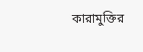কারামুক্তির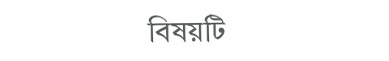বিষয়টি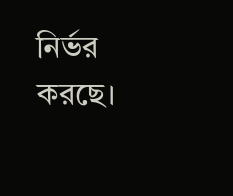নির্ভর করছে।